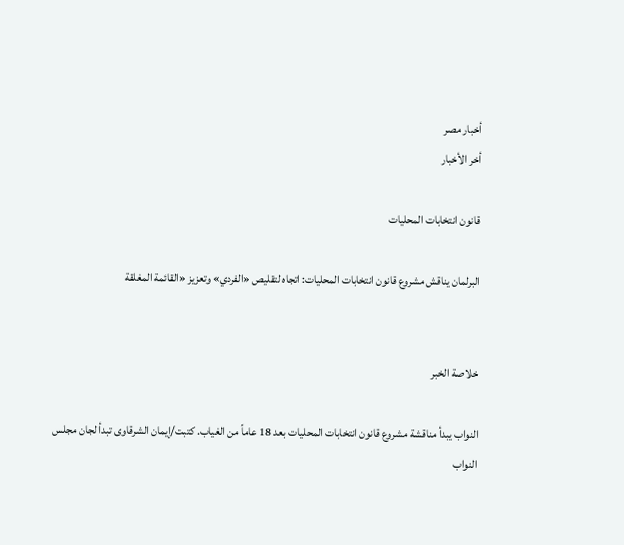أخبار مصر
أخر الأخبار

قانون انتخابات المحليات

البرلمان يناقش مشروع قانون انتخابات المحليات: اتجاه لتقليص «الفردي» وتعزيز «القائمة المغلقة


خلاصة الخبر

النواب يبدأ مناقشة مشروع قانون انتخابات المحليات بعد 18 عاماً من الغياب. كتبت/إيمان الشرقاوى تبدأ لجان مجلس النواب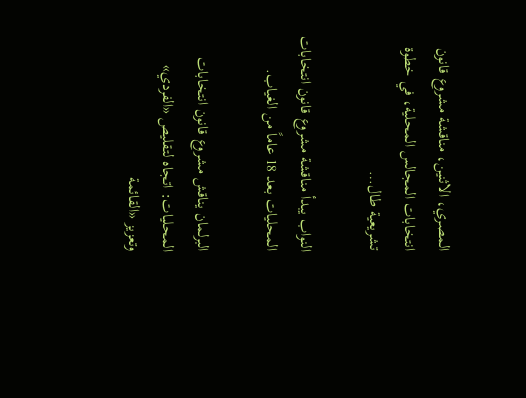المصري، الاثنين، مناقشة مشروع قانون انتخابات المجالس المحلية، في خطوة تشريعية طال…

النواب يبدأ مناقشة مشروع قانون انتخابات المحليات بعد 18 عاماً من الغياب.

البرلمان يناقش مشروع قانون انتخابات المحليات: اتجاه لتقليص «الفردي» وتعزيز «القائمة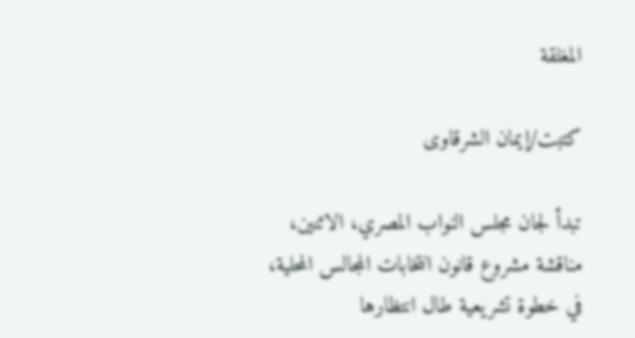المغلقة

كتبت/إيمان الشرقاوى

تبدأ لجان مجلس النواب المصري، الاثنين، مناقشة مشروع قانون انتخابات المجالس المحلية، في خطوة تشريعية طال انتظارها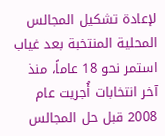لإعادة تشكيل المجالس المحلية المنتخبة بعد غياب استمر نحو 18 عاماً، منذ آخر انتخابات أُجريت عام 2008 قبل حل المجالس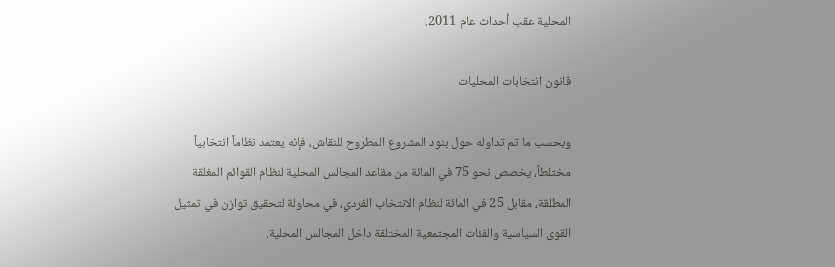المحلية عقب أحداث عام 2011.

قانون انتخابات المحليات

وبحسب ما تم تداوله حول بنود المشروع المطروح للنقاش، فإنه يعتمد نظاماً انتخابياً مختلطاً، يخصص نحو 75 في المائة من مقاعد المجالس المحلية لنظام القوائم المغلقة المطلقة، مقابل 25 في المائة لنظام الانتخاب الفردي، في محاولة لتحقيق توازن في تمثيل القوى السياسية والفئات المجتمعية المختلفة داخل المجالس المحلية.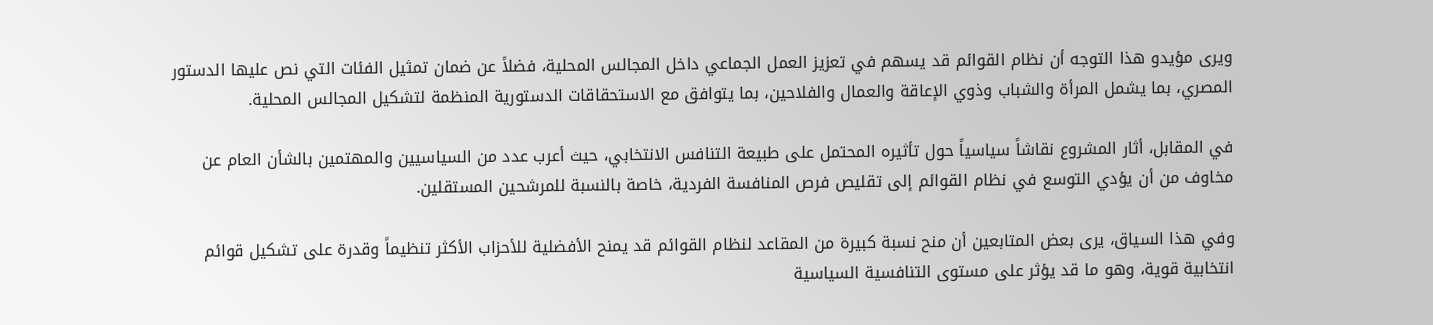ويرى مؤيدو هذا التوجه أن نظام القوائم قد يسهم في تعزيز العمل الجماعي داخل المجالس المحلية، فضلاً عن ضمان تمثيل الفئات التي نص عليها الدستور المصري، بما يشمل المرأة والشباب وذوي الإعاقة والعمال والفلاحين، بما يتوافق مع الاستحقاقات الدستورية المنظمة لتشكيل المجالس المحلية.

في المقابل، أثار المشروع نقاشاً سياسياً حول تأثيره المحتمل على طبيعة التنافس الانتخابي، حيث أعرب عدد من السياسيين والمهتمين بالشأن العام عن مخاوف من أن يؤدي التوسع في نظام القوائم إلى تقليص فرص المنافسة الفردية، خاصة بالنسبة للمرشحين المستقلين.

وفي هذا السياق، يرى بعض المتابعين أن منح نسبة كبيرة من المقاعد لنظام القوائم قد يمنح الأفضلية للأحزاب الأكثر تنظيماً وقدرة على تشكيل قوائم انتخابية قوية، وهو ما قد يؤثر على مستوى التنافسية السياسية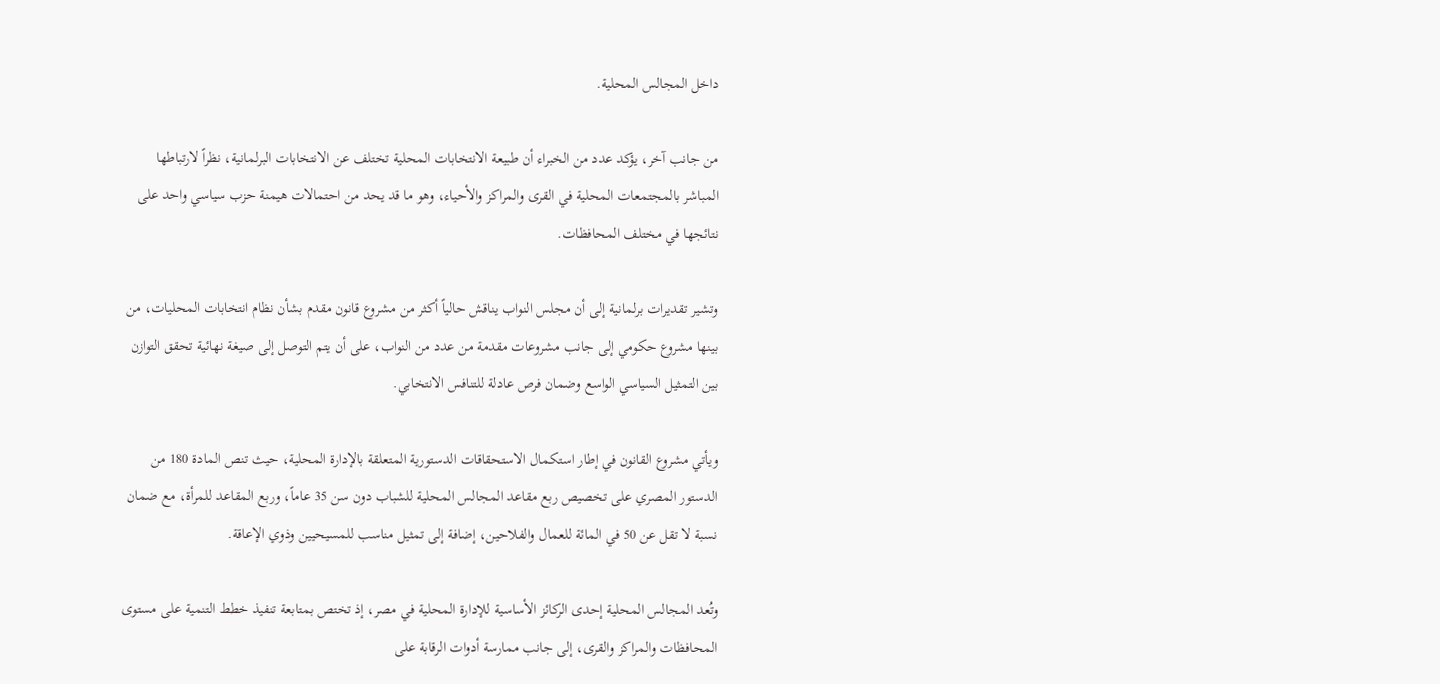داخل المجالس المحلية.

من جانب آخر، يؤكد عدد من الخبراء أن طبيعة الانتخابات المحلية تختلف عن الانتخابات البرلمانية، نظراً لارتباطها المباشر بالمجتمعات المحلية في القرى والمراكز والأحياء، وهو ما قد يحد من احتمالات هيمنة حزب سياسي واحد على نتائجها في مختلف المحافظات.

وتشير تقديرات برلمانية إلى أن مجلس النواب يناقش حالياً أكثر من مشروع قانون مقدم بشأن نظام انتخابات المحليات، من بينها مشروع حكومي إلى جانب مشروعات مقدمة من عدد من النواب، على أن يتم التوصل إلى صيغة نهائية تحقق التوازن بين التمثيل السياسي الواسع وضمان فرص عادلة للتنافس الانتخابي.

ويأتي مشروع القانون في إطار استكمال الاستحقاقات الدستورية المتعلقة بالإدارة المحلية، حيث تنص المادة 180 من الدستور المصري على تخصيص ربع مقاعد المجالس المحلية للشباب دون سن 35 عاماً، وربع المقاعد للمرأة، مع ضمان نسبة لا تقل عن 50 في المائة للعمال والفلاحين، إضافة إلى تمثيل مناسب للمسيحيين وذوي الإعاقة.

وتُعد المجالس المحلية إحدى الركائز الأساسية للإدارة المحلية في مصر، إذ تختص بمتابعة تنفيذ خطط التنمية على مستوى المحافظات والمراكز والقرى، إلى جانب ممارسة أدوات الرقابة على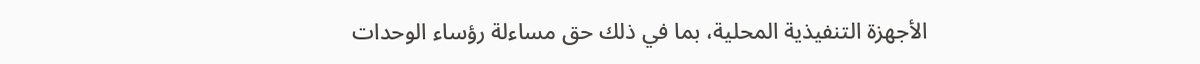الأجهزة التنفيذية المحلية، بما في ذلك حق مساءلة رؤساء الوحدات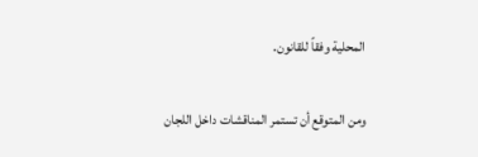المحلية وفقاً للقانون.

ومن المتوقع أن تستمر المناقشات داخل اللجان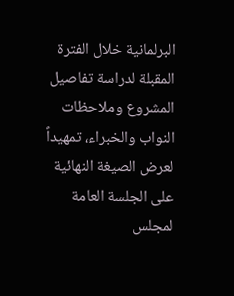البرلمانية خلال الفترة المقبلة لدراسة تفاصيل المشروع وملاحظات النواب والخبراء، تمهيداً لعرض الصيغة النهائية على الجلسة العامة لمجلس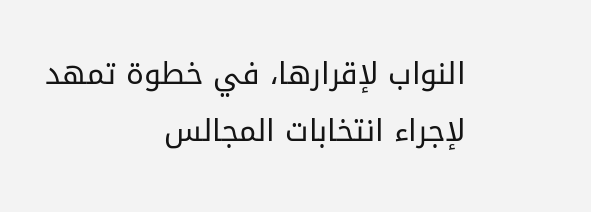النواب لإقرارها، في خطوة تمهد لإجراء انتخابات المجالس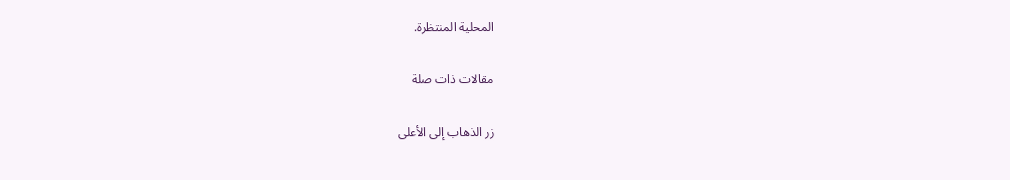المحلية المنتظرة.

مقالات ذات صلة

زر الذهاب إلى الأعلى